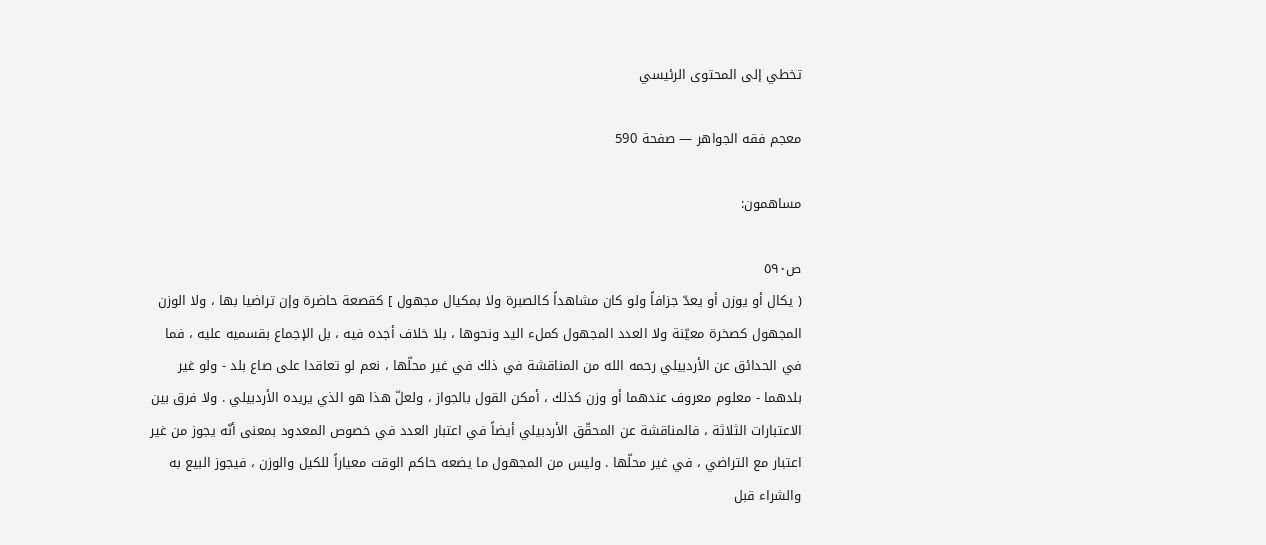تخطي إلى المحتوى الرئيسي

معجم فقه الجواهر — صفحة 590

مساهمون:

ص٥٩٠
( يكال أو يوزن أو يعدّ جزافاً ولو كان مشاهداً كالصبرة ولا بمكيال مجهول ] كقصعة حاضرة وإن تراضيا بها ، ولا الوزن المجهول كصخرة معيّنة ولا العدد المجهول كملء اليد ونحوها ، بلا خلاف أجده فيه ، بل الإجماع بقسميه عليه ، فما في الحدائق عن الأردبيلي رحمه الله من المناقشة في ذلك في غير محلّها ، نعم لو تعاقدا على صاع بلد - ولو غير بلدهما - معلوم معروف عندهما أو وزن كذلك ، أمكن القول بالجواز ، ولعلّ هذا هو الذي يريده الأردبيلي . ولا فرق بين الاعتبارات الثلاثة ، فالمناقشة عن المحقّق الأردبيلي أيضاً في اعتبار العدد في خصوص المعدود بمعنى أنّه يجوز من غير اعتبار مع التراضي ، في غير محلّها . وليس من المجهول ما يضعه حاكم الوقت معياراً للكيل والوزن ، فيجوز البيع به والشراء قبل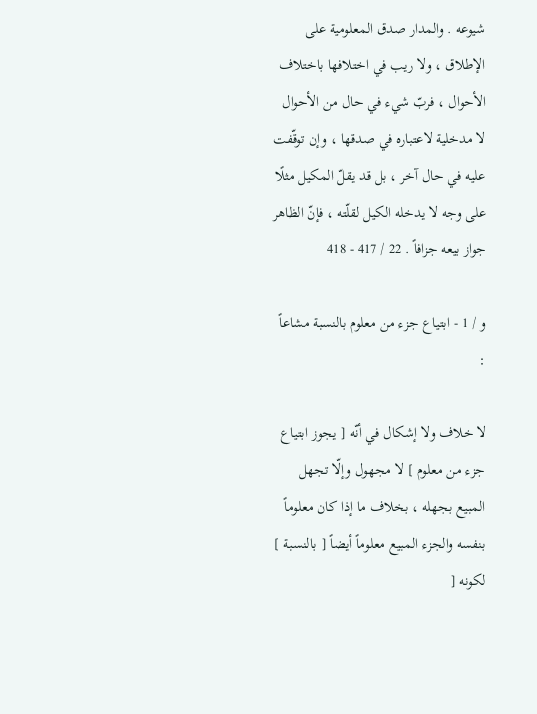شيوعه . والمدار صدق المعلومية على الإطلاق ، ولا ريب في اختلافها باختلاف الأحوال ، فربّ شيء في حال من الأحوال لا مدخلية لاعتباره في صدقها ، وإن توقّفت عليه في حال آخر ، بل قد يقلّ المكيل مثلًا على وجه لا يدخله الكيل لقلّته ، فإنّ الظاهر جواز بيعه جزافاً . 22 / 417 - 418

و / 1 - ابتياع جزء من معلوم بالنسبة مشاعاً :

لا خلاف ولا إشكال في أنّه [ يجوز ابتياع جزء من معلوم ] لا مجهول وإلّا تجهل المبيع بجهله ، بخلاف ما إذا كان معلوماً بنفسه والجزء المبيع معلوماً أيضاً [ بالنسبة ] لكونه [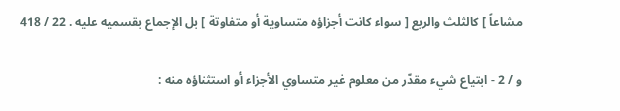مشاعاً ] كالثلث والربع [ سواء كانت أجزاؤه متساوية أو متفاوتة ] بل الإجماع بقسميه عليه . 22 / 418

و / 2 - ابتياع شيء مقدّر من معلوم غير متساوي الأجزاء أو استثناؤه منه :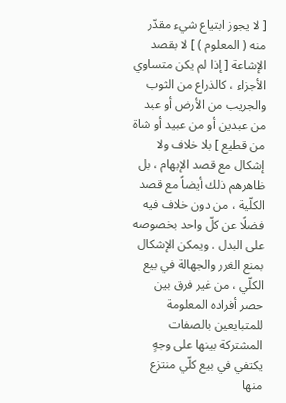[ لا يجوز ابتياع شيء مقدّر منه ( المعلوم ) ] لا بقصد الإشاعة [ إذا لم يكن متساوي الأجزاء ، كالذراع من الثوب والجريب من الأرض أو عبد من عبدين أو من عبيد أو شاة من قطيع ] بلا خلاف ولا إشكال مع قصد الإبهام ، بل ظاهرهم ذلك أيضاً مع قصد الكلّية ، من دون خلاف فيه فضلًا عن كلّ واحد بخصوصه على البدل . ويمكن الإشكال بمنع الغرر والجهالة في بيع الكلّي ، من غير فرق بين حصر أفراده المعلومة للمتبايعين بالصفات المشتركة بينها على وجهٍ يكتفي في بيع كلّي منتزع منها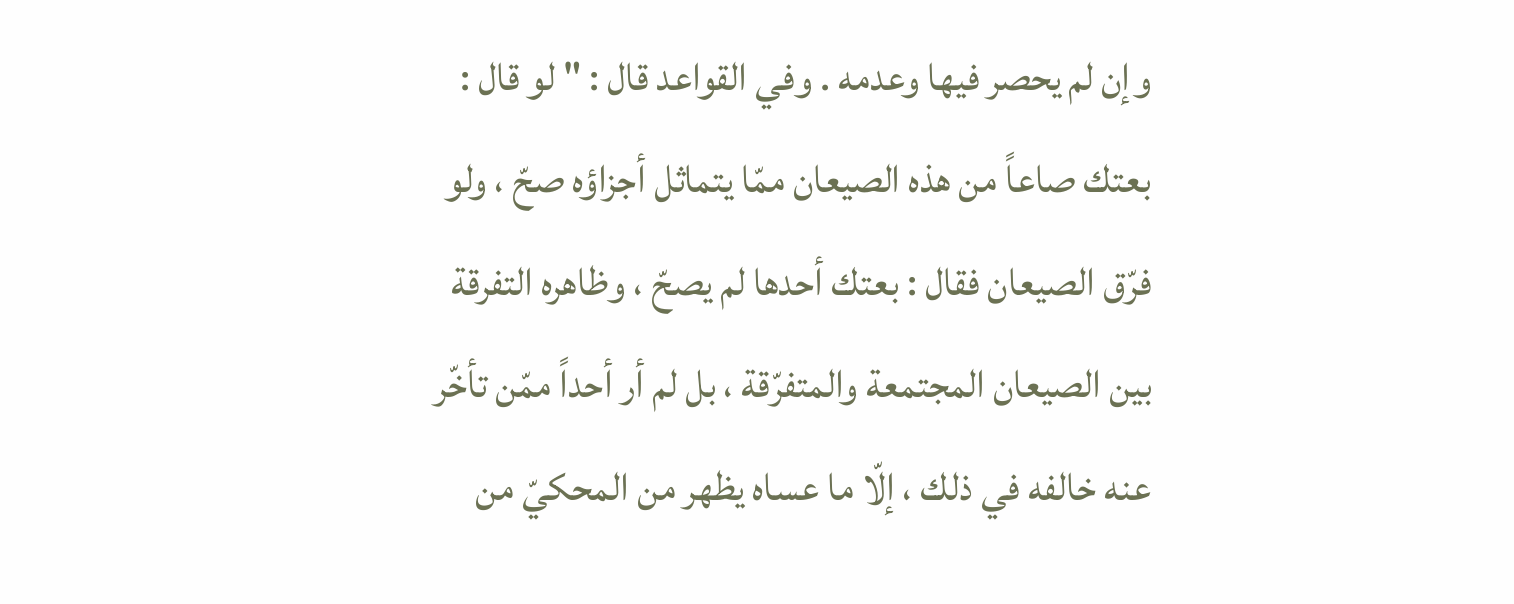وإن لم يحصر فيها وعدمه . وفي القواعد قال : " لو قال : بعتك صاعاً من هذه الصيعان ممّا يتماثل أجزاؤه صحّ ، ولو فرّق الصيعان فقال : بعتك أحدها لم يصحّ ، وظاهره التفرقة بين الصيعان المجتمعة والمتفرّقة ، بل لم أر أحداً ممّن تأخّر عنه خالفه في ذلك ، إلّا ما عساه يظهر من المحكيّ من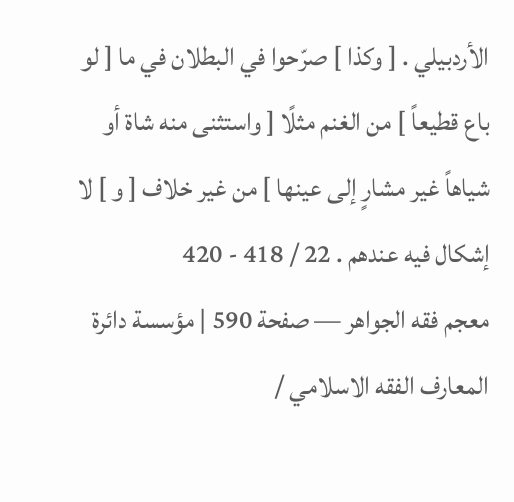الأردبيلي . [ وكذا ] صرّحوا في البطلان في ما [ لو باع قطيعاً ] من الغنم مثلًا [ واستثنى منه شاة أو شياهاً غير مشارٍ إلى عينها ] من غير خلاف [ و ] لا إشكال فيه عندهم . 22 / 418 - 420
معجم فقه الجواهر — صفحة 590 | مؤسسة دائرة المعارف الفقه الاسلامي /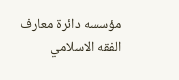مؤسسه دائرة معارف الفقه الاسلامي